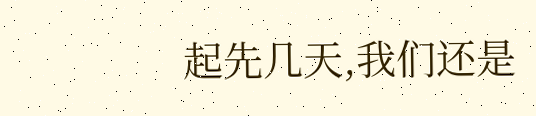起先几天,我们还是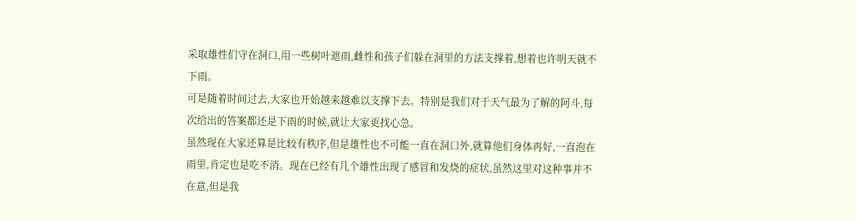采取雄性们守在洞口,用一些树叶遮雨,雌性和孩子们躲在洞里的方法支撑着,想着也许明天就不下雨。
可是随着时间过去,大家也开始越来越难以支撑下去。特别是我们对于天气最为了解的阿斗,每次给出的答案都还是下雨的时候,就让大家更找心急。
虽然现在大家还算是比较有秩序,但是雄性也不可能一直在洞口外,就算他们身体再好,一直泡在雨里,肯定也是吃不消。现在已经有几个雄性出现了感冒和发烧的症状,虽然这里对这种事并不在意,但是我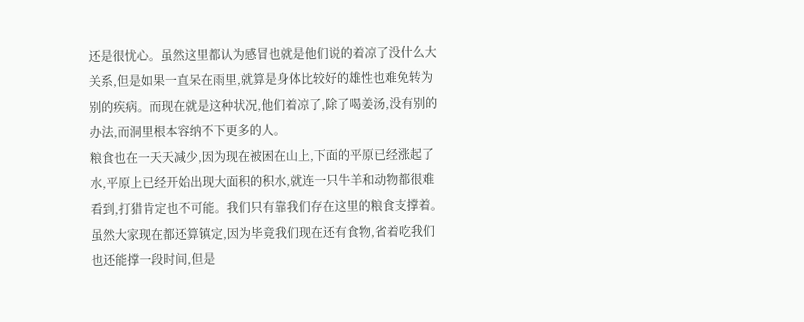还是很忧心。虽然这里都认为感冒也就是他们说的着凉了没什么大关系,但是如果一直呆在雨里,就算是身体比较好的雄性也难免转为别的疾病。而现在就是这种状况,他们着凉了,除了喝姜汤,没有别的办法,而洞里根本容纳不下更多的人。
粮食也在一天天减少,因为现在被困在山上,下面的平原已经涨起了水,平原上已经开始出现大面积的积水,就连一只牛羊和动物都很难看到,打猎肯定也不可能。我们只有靠我们存在这里的粮食支撑着。
虽然大家现在都还算镇定,因为毕竟我们现在还有食物,省着吃我们也还能撑一段时间,但是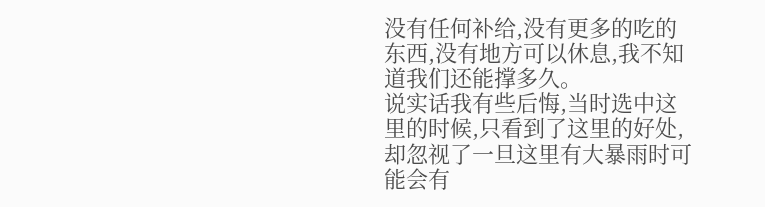没有任何补给,没有更多的吃的东西,没有地方可以休息,我不知道我们还能撑多久。
说实话我有些后悔,当时选中这里的时候,只看到了这里的好处,却忽视了一旦这里有大暴雨时可能会有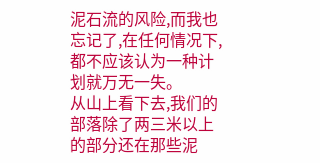泥石流的风险,而我也忘记了,在任何情况下,都不应该认为一种计划就万无一失。
从山上看下去,我们的部落除了两三米以上的部分还在那些泥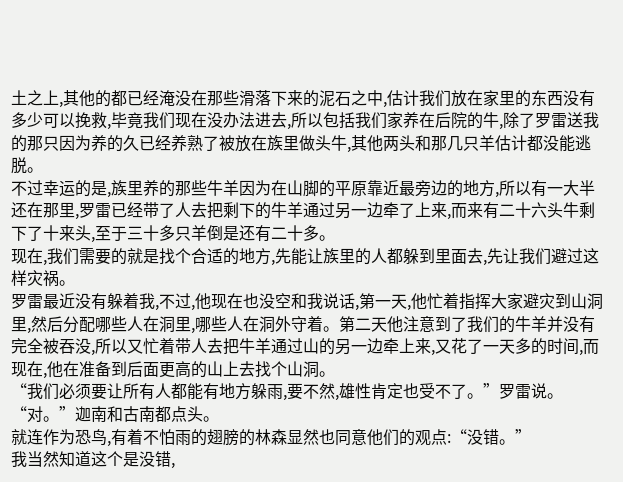土之上,其他的都已经淹没在那些滑落下来的泥石之中,估计我们放在家里的东西没有多少可以挽救,毕竟我们现在没办法进去,所以包括我们家养在后院的牛,除了罗雷送我的那只因为养的久已经养熟了被放在族里做头牛,其他两头和那几只羊估计都没能逃脱。
不过幸运的是,族里养的那些牛羊因为在山脚的平原靠近最旁边的地方,所以有一大半还在那里,罗雷已经带了人去把剩下的牛羊通过另一边牵了上来,而来有二十六头牛剩下了十来头,至于三十多只羊倒是还有二十多。
现在,我们需要的就是找个合适的地方,先能让族里的人都躲到里面去,先让我们避过这样灾祸。
罗雷最近没有躲着我,不过,他现在也没空和我说话,第一天,他忙着指挥大家避灾到山洞里,然后分配哪些人在洞里,哪些人在洞外守着。第二天他注意到了我们的牛羊并没有完全被吞没,所以又忙着带人去把牛羊通过山的另一边牵上来,又花了一天多的时间,而现在,他在准备到后面更高的山上去找个山洞。
“我们必须要让所有人都能有地方躲雨,要不然,雄性肯定也受不了。”罗雷说。
“对。”迦南和古南都点头。
就连作为恐鸟,有着不怕雨的翅膀的林森显然也同意他们的观点:“没错。”
我当然知道这个是没错,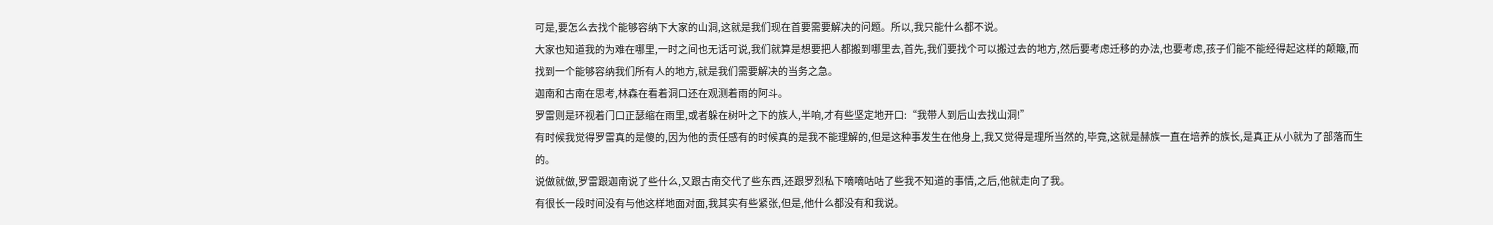可是,要怎么去找个能够容纳下大家的山洞,这就是我们现在首要需要解决的问题。所以,我只能什么都不说。
大家也知道我的为难在哪里,一时之间也无话可说,我们就算是想要把人都搬到哪里去,首先,我们要找个可以搬过去的地方,然后要考虑迁移的办法,也要考虑,孩子们能不能经得起这样的颠簸,而找到一个能够容纳我们所有人的地方,就是我们需要解决的当务之急。
迦南和古南在思考,林森在看着洞口还在观测着雨的阿斗。
罗雷则是环视着门口正瑟缩在雨里,或者躲在树叶之下的族人,半响,才有些坚定地开口:“我带人到后山去找山洞!”
有时候我觉得罗雷真的是傻的,因为他的责任感有的时候真的是我不能理解的,但是这种事发生在他身上,我又觉得是理所当然的,毕竟,这就是赫族一直在培养的族长,是真正从小就为了部落而生的。
说做就做,罗雷跟迦南说了些什么,又跟古南交代了些东西,还跟罗烈私下嘀嘀咕咕了些我不知道的事情,之后,他就走向了我。
有很长一段时间没有与他这样地面对面,我其实有些紧张,但是,他什么都没有和我说。